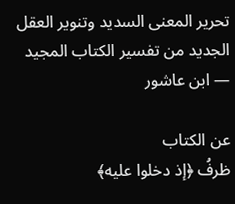تحرير المعنى السديد وتنوير العقل الجديد من تفسير الكتاب المجيد — ابن عاشور

عن الكتاب
ظرفُ ﴿إذ دخلوا عليه﴾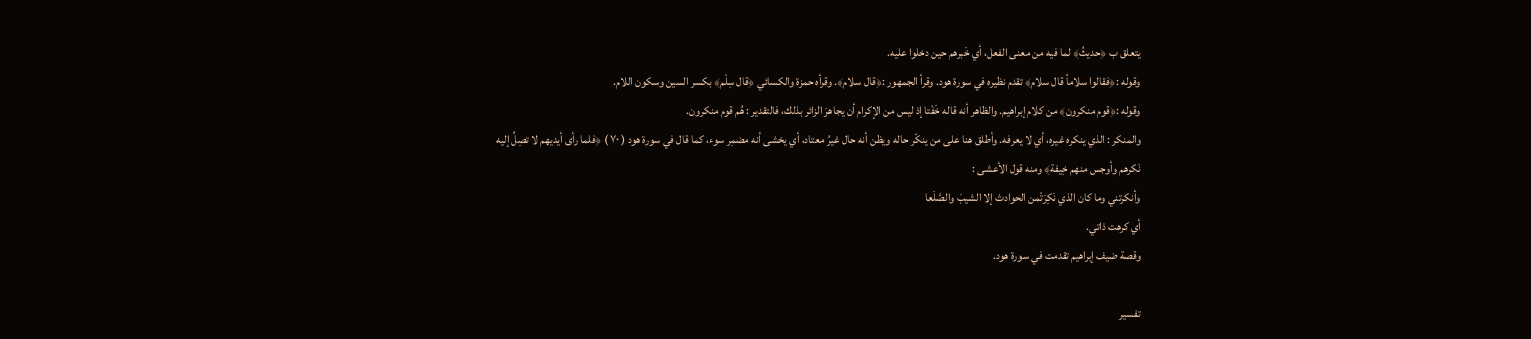يتعلق ب ﴿حديثُ﴾ لما فيه من معنى الفعل، أي خَبرهم حين دخلوا عليه.
وقوله :﴿فقالوا سلاماً قال سلام﴾ تقدم نظيره في سورة هود. وقرأ الجمهور :﴿قال سلام﴾. وقرأه حمزة والكسائي ﴿قال سِلْم﴾ بكسر السين وسكون اللام.
وقوله :﴿قوم منكرون﴾ من كلام إبراهيم. والظاهر أنه قاله خَفْتا إذ ليس من الإكرام أن يجاهرَ الزائر بذلك، فالتقدير : هُم قوم منكرون.
والمنكر : الذي ينكره غيره، أي لا يعرفه. وأطلق هنا على من ينكّر حاله ويظن أنه حال غيرُ معتاد، أي يخشى أنه مضمِر سوء، كما قال في سورة هود ( ٧٠ ) ﴿فلما رأى أيديهم لا تصِلُ إليه نَكرهم وأوجس منهم خِيفة﴾ ومنه قول الأعشى :
وأنكرتني وما كان الذي نَكِرَتْمن الحوادث إلا الشيبَ والصَّلَعا
أي كرهت ذاتي.
وقصة ضيف إبراهيم تقدمت في سورة هود.

تفسير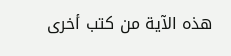هذه الآية من كتب أخرى